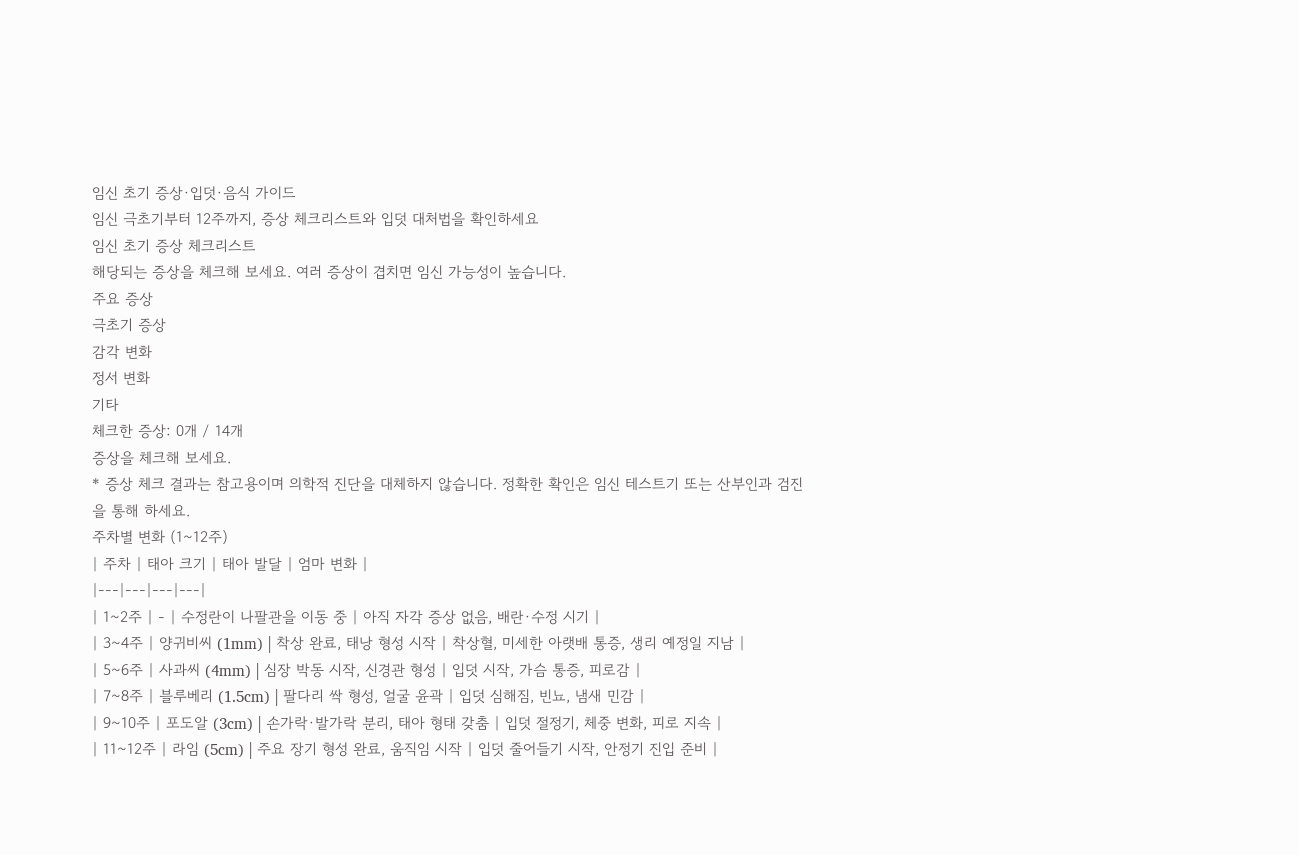임신 초기 증상·입덧·음식 가이드
임신 극초기부터 12주까지, 증상 체크리스트와 입덧 대처법을 확인하세요
임신 초기 증상 체크리스트
해당되는 증상을 체크해 보세요. 여러 증상이 겹치면 임신 가능성이 높습니다.
주요 증상
극초기 증상
감각 변화
정서 변화
기타
체크한 증상: 0개 / 14개
증상을 체크해 보세요.
* 증상 체크 결과는 참고용이며 의학적 진단을 대체하지 않습니다. 정확한 확인은 임신 테스트기 또는 산부인과 검진을 통해 하세요.
주차별 변화 (1~12주)
| 주차 | 태아 크기 | 태아 발달 | 엄마 변화 |
|---|---|---|---|
| 1~2주 | - | 수정란이 나팔관을 이동 중 | 아직 자각 증상 없음, 배란·수정 시기 |
| 3~4주 | 양귀비씨 (1mm) | 착상 완료, 태낭 형성 시작 | 착상혈, 미세한 아랫배 통증, 생리 예정일 지남 |
| 5~6주 | 사과씨 (4mm) | 심장 박동 시작, 신경관 형성 | 입덧 시작, 가슴 통증, 피로감 |
| 7~8주 | 블루베리 (1.5cm) | 팔다리 싹 형성, 얼굴 윤곽 | 입덧 심해짐, 빈뇨, 냄새 민감 |
| 9~10주 | 포도알 (3cm) | 손가락·발가락 분리, 태아 형태 갖춤 | 입덧 절정기, 체중 변화, 피로 지속 |
| 11~12주 | 라임 (5cm) | 주요 장기 형성 완료, 움직임 시작 | 입덧 줄어들기 시작, 안정기 진입 준비 |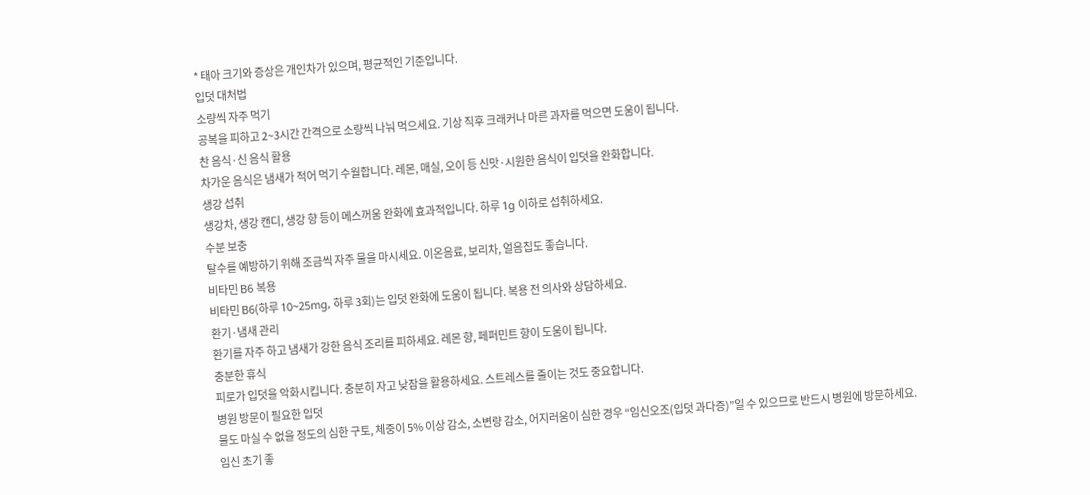* 태아 크기와 증상은 개인차가 있으며, 평균적인 기준입니다.
입덧 대처법
소량씩 자주 먹기
공복을 피하고 2~3시간 간격으로 소량씩 나눠 먹으세요. 기상 직후 크래커나 마른 과자를 먹으면 도움이 됩니다.
찬 음식·신 음식 활용
차가운 음식은 냄새가 적어 먹기 수월합니다. 레몬, 매실, 오이 등 신맛·시원한 음식이 입덧을 완화합니다.
생강 섭취
생강차, 생강 캔디, 생강 향 등이 메스꺼움 완화에 효과적입니다. 하루 1g 이하로 섭취하세요.
수분 보충
탈수를 예방하기 위해 조금씩 자주 물을 마시세요. 이온음료, 보리차, 얼음칩도 좋습니다.
비타민 B6 복용
비타민 B6(하루 10~25mg, 하루 3회)는 입덧 완화에 도움이 됩니다. 복용 전 의사와 상담하세요.
환기·냄새 관리
환기를 자주 하고 냄새가 강한 음식 조리를 피하세요. 레몬 향, 페퍼민트 향이 도움이 됩니다.
충분한 휴식
피로가 입덧을 악화시킵니다. 충분히 자고 낮잠을 활용하세요. 스트레스를 줄이는 것도 중요합니다.
병원 방문이 필요한 입덧
물도 마실 수 없을 정도의 심한 구토, 체중이 5% 이상 감소, 소변량 감소, 어지러움이 심한 경우 “임신오조(입덧 과다증)”일 수 있으므로 반드시 병원에 방문하세요.
임신 초기 좋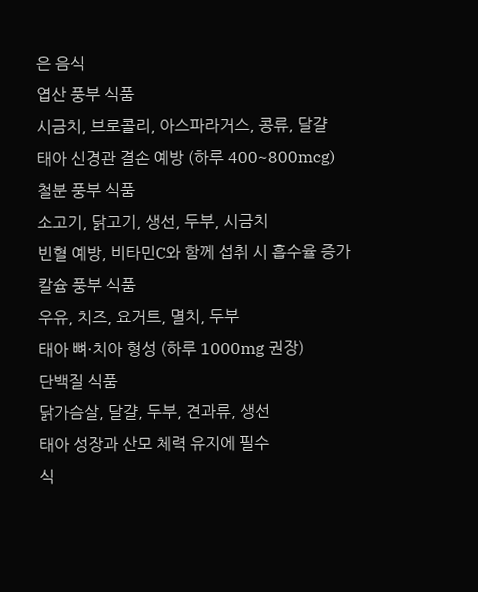은 음식
엽산 풍부 식품
시금치, 브로콜리, 아스파라거스, 콩류, 달걀
태아 신경관 결손 예방 (하루 400~800mcg)
철분 풍부 식품
소고기, 닭고기, 생선, 두부, 시금치
빈혈 예방, 비타민C와 함께 섭취 시 흡수율 증가
칼슘 풍부 식품
우유, 치즈, 요거트, 멸치, 두부
태아 뼈·치아 형성 (하루 1000mg 권장)
단백질 식품
닭가슴살, 달걀, 두부, 견과류, 생선
태아 성장과 산모 체력 유지에 필수
식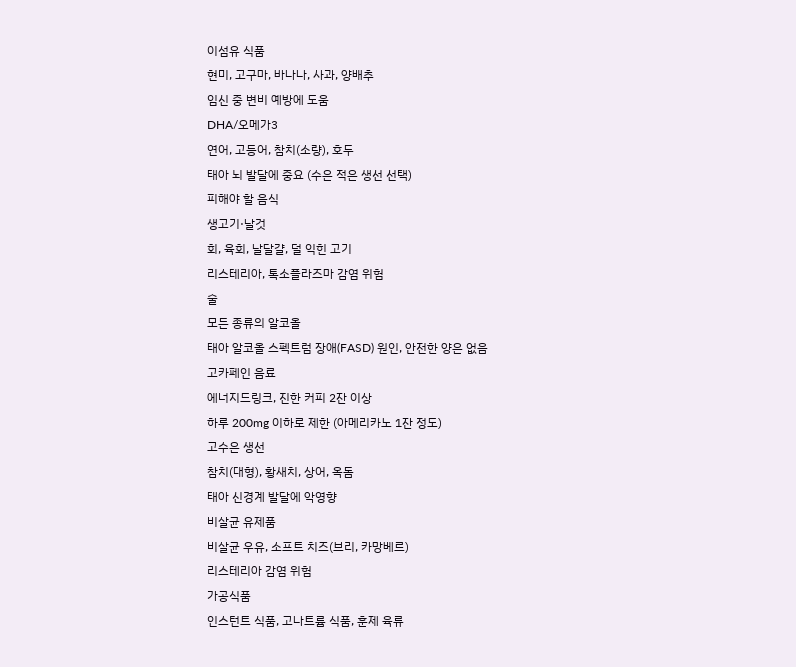이섬유 식품
현미, 고구마, 바나나, 사과, 양배추
임신 중 변비 예방에 도움
DHA/오메가3
연어, 고등어, 참치(소량), 호두
태아 뇌 발달에 중요 (수은 적은 생선 선택)
피해야 할 음식
생고기·날것
회, 육회, 날달걀, 덜 익힌 고기
리스테리아, 톡소플라즈마 감염 위험
술
모든 종류의 알코올
태아 알코올 스펙트럼 장애(FASD) 원인, 안전한 양은 없음
고카페인 음료
에너지드링크, 진한 커피 2잔 이상
하루 200mg 이하로 제한 (아메리카노 1잔 정도)
고수은 생선
참치(대형), 황새치, 상어, 옥돔
태아 신경계 발달에 악영향
비살균 유제품
비살균 우유, 소프트 치즈(브리, 카망베르)
리스테리아 감염 위험
가공식품
인스턴트 식품, 고나트륨 식품, 훈제 육류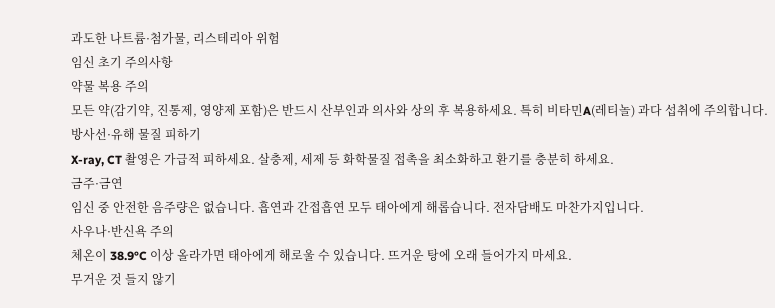과도한 나트륨·첨가물, 리스테리아 위험
임신 초기 주의사항
약물 복용 주의
모든 약(감기약, 진통제, 영양제 포함)은 반드시 산부인과 의사와 상의 후 복용하세요. 특히 비타민A(레티놀) 과다 섭취에 주의합니다.
방사선·유해 물질 피하기
X-ray, CT 촬영은 가급적 피하세요. 살충제, 세제 등 화학물질 접촉을 최소화하고 환기를 충분히 하세요.
금주·금연
임신 중 안전한 음주량은 없습니다. 흡연과 간접흡연 모두 태아에게 해롭습니다. 전자담배도 마찬가지입니다.
사우나·반신욕 주의
체온이 38.9°C 이상 올라가면 태아에게 해로울 수 있습니다. 뜨거운 탕에 오래 들어가지 마세요.
무거운 것 들지 않기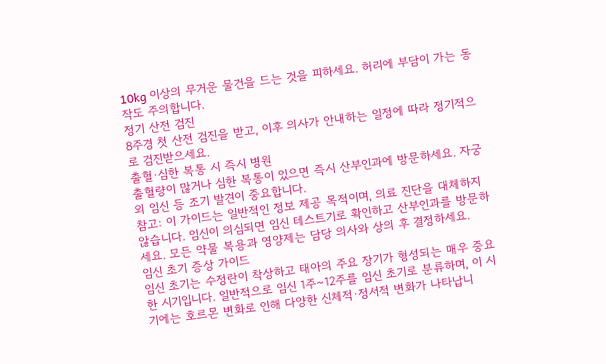10kg 이상의 무거운 물건을 드는 것을 피하세요. 허리에 부담이 가는 동작도 주의합니다.
정기 산전 검진
8주경 첫 산전 검진을 받고, 이후 의사가 안내하는 일정에 따라 정기적으로 검진받으세요.
출혈·심한 복통 시 즉시 병원
출혈량이 많거나 심한 복통이 있으면 즉시 산부인과에 방문하세요. 자궁외 임신 등 조기 발견이 중요합니다.
참고: 이 가이드는 일반적인 정보 제공 목적이며, 의료 진단을 대체하지 않습니다. 임신이 의심되면 임신 테스트기로 확인하고 산부인과를 방문하세요. 모든 약물 복용과 영양제는 담당 의사와 상의 후 결정하세요.
임신 초기 증상 가이드
임신 초기는 수정란이 착상하고 태아의 주요 장기가 형성되는 매우 중요한 시기입니다. 일반적으로 임신 1주~12주를 임신 초기로 분류하며, 이 시기에는 호르몬 변화로 인해 다양한 신체적·정서적 변화가 나타납니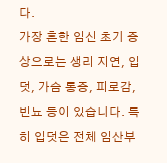다.
가장 흔한 임신 초기 증상으로는 생리 지연, 입덧, 가슴 통증, 피로감, 빈뇨 등이 있습니다. 특히 입덧은 전체 임산부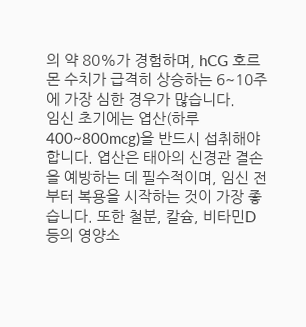의 약 80%가 경험하며, hCG 호르몬 수치가 급격히 상승하는 6~10주에 가장 심한 경우가 많습니다.
임신 초기에는 엽산(하루 400~800mcg)을 반드시 섭취해야 합니다. 엽산은 태아의 신경관 결손을 예방하는 데 필수적이며, 임신 전부터 복용을 시작하는 것이 가장 좋습니다. 또한 철분, 칼슘, 비타민D 등의 영양소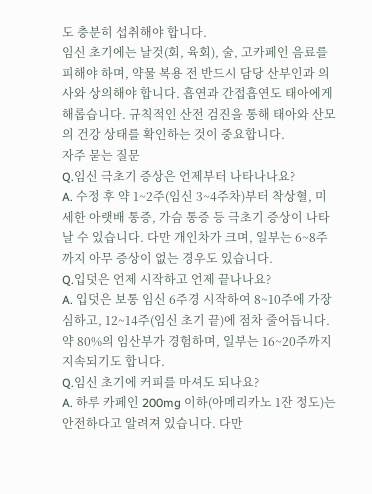도 충분히 섭취해야 합니다.
임신 초기에는 날것(회, 육회), 술, 고카페인 음료를 피해야 하며, 약물 복용 전 반드시 담당 산부인과 의사와 상의해야 합니다. 흡연과 간접흡연도 태아에게 해롭습니다. 규칙적인 산전 검진을 통해 태아와 산모의 건강 상태를 확인하는 것이 중요합니다.
자주 묻는 질문
Q.임신 극초기 증상은 언제부터 나타나나요?
A. 수정 후 약 1~2주(임신 3~4주차)부터 착상혈, 미세한 아랫배 통증, 가슴 통증 등 극초기 증상이 나타날 수 있습니다. 다만 개인차가 크며, 일부는 6~8주까지 아무 증상이 없는 경우도 있습니다.
Q.입덧은 언제 시작하고 언제 끝나나요?
A. 입덧은 보통 임신 6주경 시작하여 8~10주에 가장 심하고, 12~14주(임신 초기 끝)에 점차 줄어듭니다. 약 80%의 임산부가 경험하며, 일부는 16~20주까지 지속되기도 합니다.
Q.임신 초기에 커피를 마셔도 되나요?
A. 하루 카페인 200mg 이하(아메리카노 1잔 정도)는 안전하다고 알려져 있습니다. 다만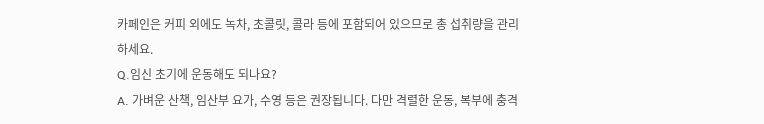카페인은 커피 외에도 녹차, 초콜릿, 콜라 등에 포함되어 있으므로 총 섭취량을 관리하세요.
Q.임신 초기에 운동해도 되나요?
A. 가벼운 산책, 임산부 요가, 수영 등은 권장됩니다. 다만 격렬한 운동, 복부에 충격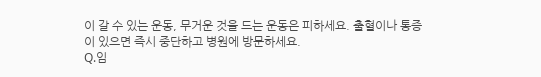이 갈 수 있는 운동, 무거운 것을 드는 운동은 피하세요. 출혈이나 통증이 있으면 즉시 중단하고 병원에 방문하세요.
Q.임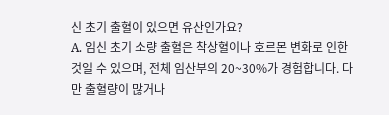신 초기 출혈이 있으면 유산인가요?
A. 임신 초기 소량 출혈은 착상혈이나 호르몬 변화로 인한 것일 수 있으며, 전체 임산부의 20~30%가 경험합니다. 다만 출혈량이 많거나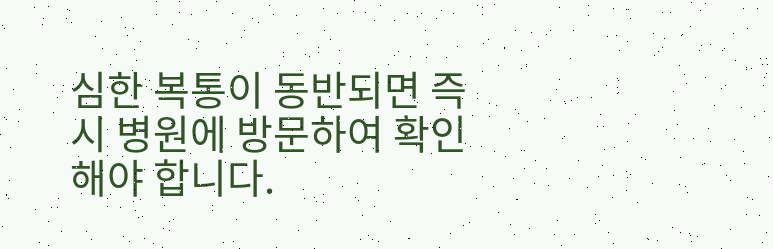심한 복통이 동반되면 즉시 병원에 방문하여 확인해야 합니다.